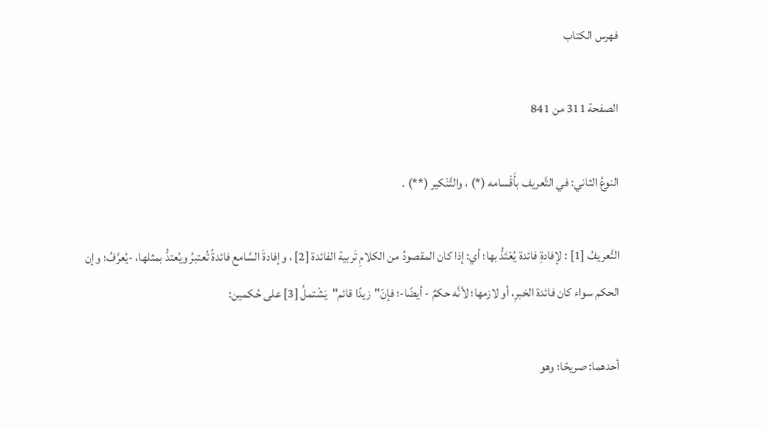فهرس الكتاب

الصفحة 311 من 841

النوعُ الثاني: في التَّعريف بأَقْسامه (*) ، والتَّنْكير (**) .

التَّعريفُ [1] : لإفادةِ فائدة يُعْتَدُّ بها؛ أي: إذا كان المقصودُ من الكلامِ تَربية الفائدة [2] ، وإفادةَ السَّامع فائدةً تُعتبرُ ويُعتدُّ بمثلها، -يُعرَّفُ؛ وإن الحكم سواء كان فائدة الخبرِ، أو لازمها؛ لأنَّه حكمٌ - أيضًا-؛ فإنّ"زيدًا قائم"يَشْتملُ [3] على حُكمين:

أحدهما: صريحًا؛ وهو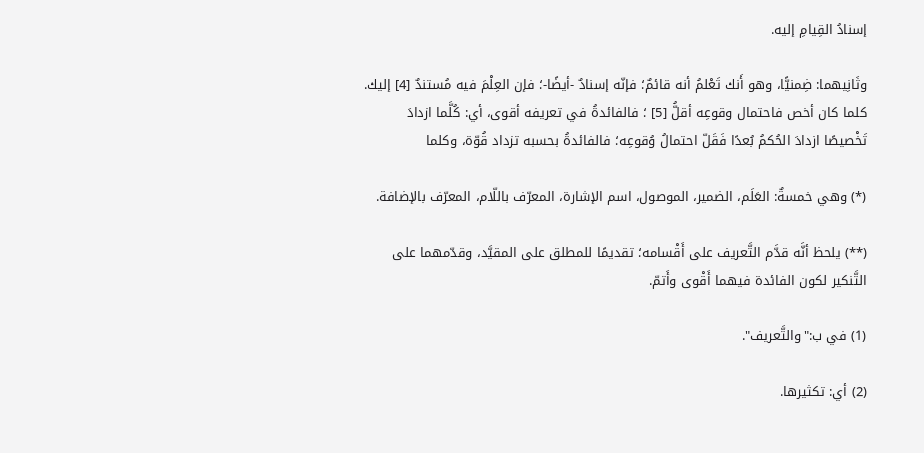إسنادُ القِيامِ إليه.

وثَانِيهما: ضِمنيًّا، وهو أَنك تَعْلمُ أنه قائمٌ؛ فإنّه إسنادٌ -أيضًا-؛ فإن العِلْمَ فيه مُستندٌ [4] إليك. كلما كان أخص فاحتمال وقوعِه أقلُّ [5] ؛ فالفائدةُ في تعريفه أقوى، أي: كُلَّما ازدادَ تَخْصيصًا ازدادَ الحُكمُ بُعدًا فَقَلّ احتمالُ وُقوعِه؛ فالفائدةُ بحسبه تزداد قُوّة، وكلما

(*) وهي خمسةٌ: العَلَم، الضمير، الموصول، اسم الإشارة، المعرّف باللّام، المعرّف بالإضافة.

(**) يلحظ أنَّه قدَّم التَّعريف على أَقْسامه؛ تقديمًا للمطلق على المقيَّد، وقدّمهما على التَّنكير لكون الفائدة فيهما أَقْوى وأَتمّ.

(1) في ب:"والتَّعريف".

(2) أي: تكثيرها.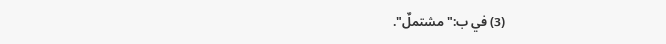(3) في ب:"مشتملٌ".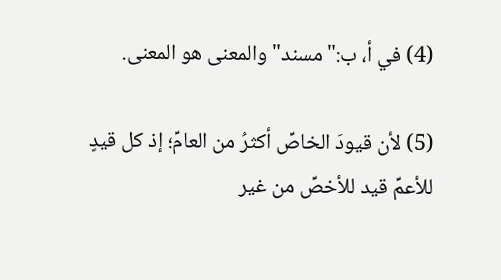(4) في أ، ب:"مسند"والمعنى هو المعنى.

(5) لأن قيودَ الخاصِّ أكثرُ من العامِّ؛ إذ كل قيدٍ للأعمِّ قيد للأخصِّ من غير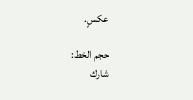عكسٍ.

حجم الخط:
شارك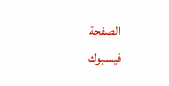الصفحة
فيسبوك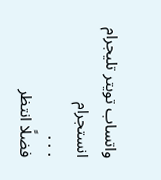واتساب تويتر تليجرام انستجرام
. . .
فضلًا انتظر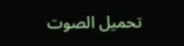تحميل الصوت